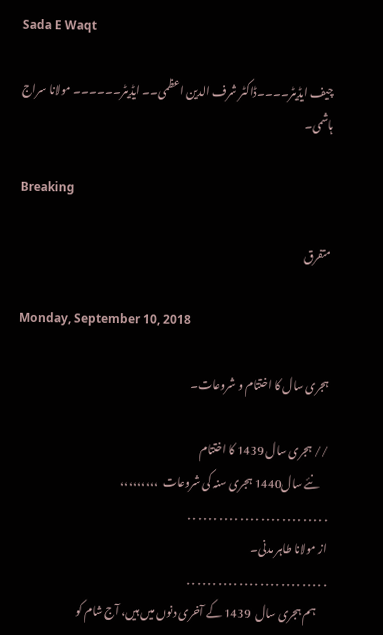Sada E Waqt

چیف ایڈیٹر۔۔۔۔ڈاکٹر شرف الدین اعظمی۔۔ ایڈیٹر۔۔۔۔۔۔ مولانا سراج ہاشمی۔

Breaking

متفرق

Monday, September 10, 2018

ہجری سال کا اختتام و شروعات۔

// ہجری سال 1439 کا اختتام
    نئے سال1440 ہجری سنہ کی شروعات  ،،،،،،،،،
. . . . . . . . . . . . . . . . . . . . . . . . . . .
از مولانا طاہر مدنی۔
. . . . . . . . . . . . . . . . . . . . . . . . . . .
     ہم ہجری سال  1439 کے آخری دنوں میں ہیں، آج شام کو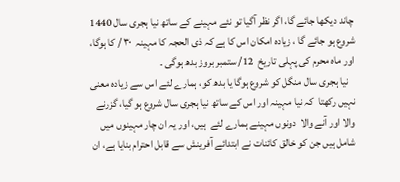چاند دیکھا جائے گا، اگر نظر آگیا تو نئے مہینے کے ساتھ نیا ہجری سال 1440  شروع ہو جائے گا ، زیادہ امکان اس کا ہے کہ ذی الحجہ کا مہینہ  ٣٠ / کا ہوگا، اور ماہ محرم کی پہلی تاریخ  12/ ستمبر بروز بدھ ہوگی ۔
   نیا ہجری سال منگل کو شروع ہوگا یا بدھ کو، ہمارے لئے اس سے زیادہ معنی نہیں رکھتا  کہ نیا مہینہ اور اس کے ساتھ نیا ہجری سال شروع ہو گیا، گزرنے والا اور آنے والا  دونوں مہینے ہمارے لئے  ہیں، اور یہ ان چار مہینوں میں شامل ہیں جن کو خالق کائنات نے ابتدائے آفرینش سے قابل احترام بنایا ہے، ان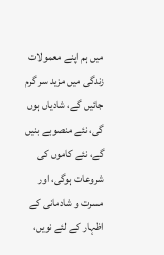میں ہم اپنے معمولات زندگی میں مزید سر گرم جائیں گے، شادیاں ہوں گی، نئے منصوبے بنیں گے، نئے کاموں کی شروعات ہوگی، اور مسرت و شادمانی کے اظہار کے لئے نویں،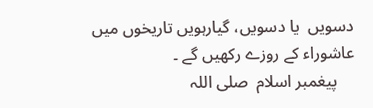دسویں  یا دسویں، گیارہویں تاریخوں میں عاشوراء کے روزے رکھیں گے ۔
    پیغمبر اسلام  صلی اللہ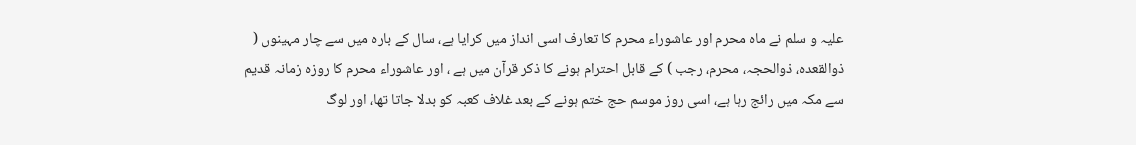علیہ و سلم نے ماہ محرم اور عاشوراء محرم کا تعارف اسی انداز میں کرایا ہے، سال کے بارہ میں سے چار مہینوں ( ذوالقعدہ، ذوالحجہ، محرم، رجب ) کے قابل احترام ہونے کا ذکر قرآن میں ہے ، اور عاشوراء محرم کا روزہ زمانہ قدیم سے مکہ میں رائج رہا ہے، اسی روز موسم حج ختم ہونے کے بعد غلاف کعبہ کو بدلا جاتا تھا، اور لوگ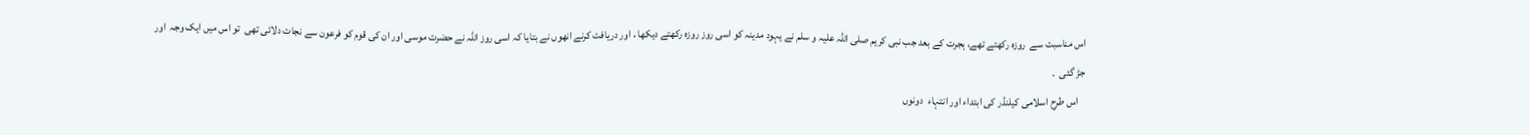اس مناسبت سے  روزہ رکھتے تھے، ہجرت کے بعد جب نبی کریم صلی اللہ علیہ و سلم نے یہود مدینہ کو اسی روز روزہ رکھتے دیکھا ، اور دریافت کرنے انھوں نے بتایا کہ اسی روز اللہ نے حضرت موسی اور ان کی قوم کو فرعون سے نجات دلائی تھی  تو اس میں ایک وجہ  اور جڑ گئی  ۔
   اس طرح اسلامی کیلنڈر کی ابتداء اور انتہاء  دونوں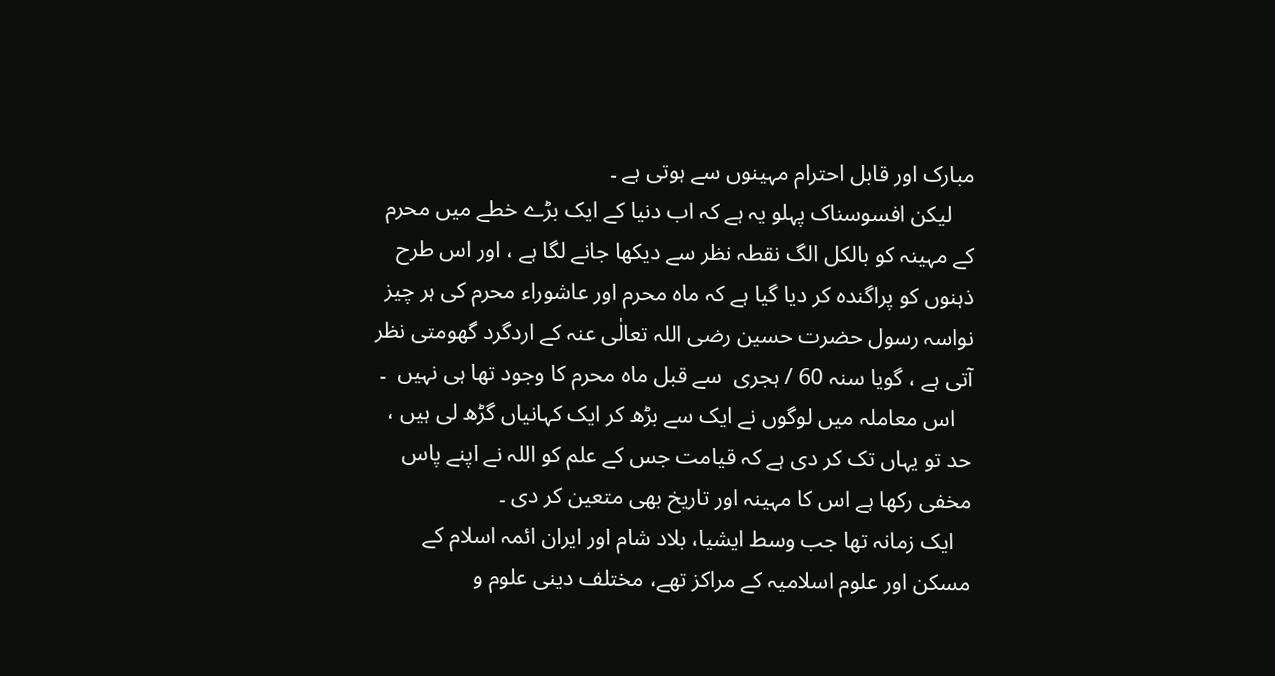مبارک اور قابل احترام مہینوں سے ہوتی ہے ۔
    لیکن افسوسناک پہلو یہ ہے کہ اب دنیا کے ایک بڑے خطے میں محرم کے مہینہ کو بالکل الگ نقطہ نظر سے دیکھا جانے لگا ہے ، اور اس طرح ذہنوں کو پراگندہ کر دیا گیا ہے کہ ماہ محرم اور عاشوراء محرم کی ہر چیز  نواسہ رسول حضرت حسین رضی اللہ تعالٰی عنہ کے اردگرد گھومتی نظر آتی ہے ، گویا سنہ 60 / ہجری  سے قبل ماہ محرم کا وجود تھا ہی نہیں  ۔
   اس معاملہ میں لوگوں نے ایک سے بڑھ کر ایک کہانیاں گڑھ لی ہیں ، حد تو یہاں تک کر دی ہے کہ قیامت جس کے علم کو اللہ نے اپنے پاس مخفی رکھا ہے اس کا مہینہ اور تاریخ بھی متعین کر دی ۔
   ایک زمانہ تھا جب وسط ایشیا، بلاد شام اور ایران ائمہ اسلام کے مسکن اور علوم اسلامیہ کے مراکز تھے، مختلف دینی علوم و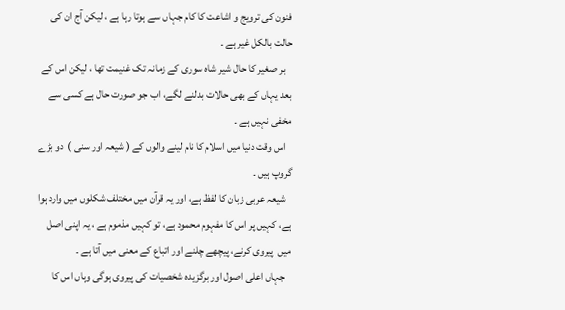فنون کی ترویج و اشاعت کا کام جہاں سے ہوتا رہا ہے ، لیکن آج ان کی حالت بالکل غیر ہے ۔
   بر صغیر کا حال شیر شاہ سوری کے زمانہ تک غنیمت تھا ، لیکن اس کے بعد یہاں کے بھی حالات بدلنے لگے، اب جو صورت حال ہے کسی سے مخفی نہیں ہے ۔
   اس وقت دنیا میں اسلام کا نام لینے والوں کے ( شیعہ اور سنی )  دو بڑے  گروپ ہیں ۔
   شیعہ عربی زبان کا لفظ ہے، اور یہ قرآن میں مختلف شکلوں میں وارد ہوا ہے، کہیں پر اس کا مفہوم محمود ہے، تو کہیں مذموم ہے ، یہ اپنی اصل میں  پیروی کرنے، پیچھے چلنے اور اتباع کے معنی میں آتا ہے ۔
   جہاں اعلی اصول اور برگزیدہ شخصیات کی پیروی ہوگی وہاں اس کا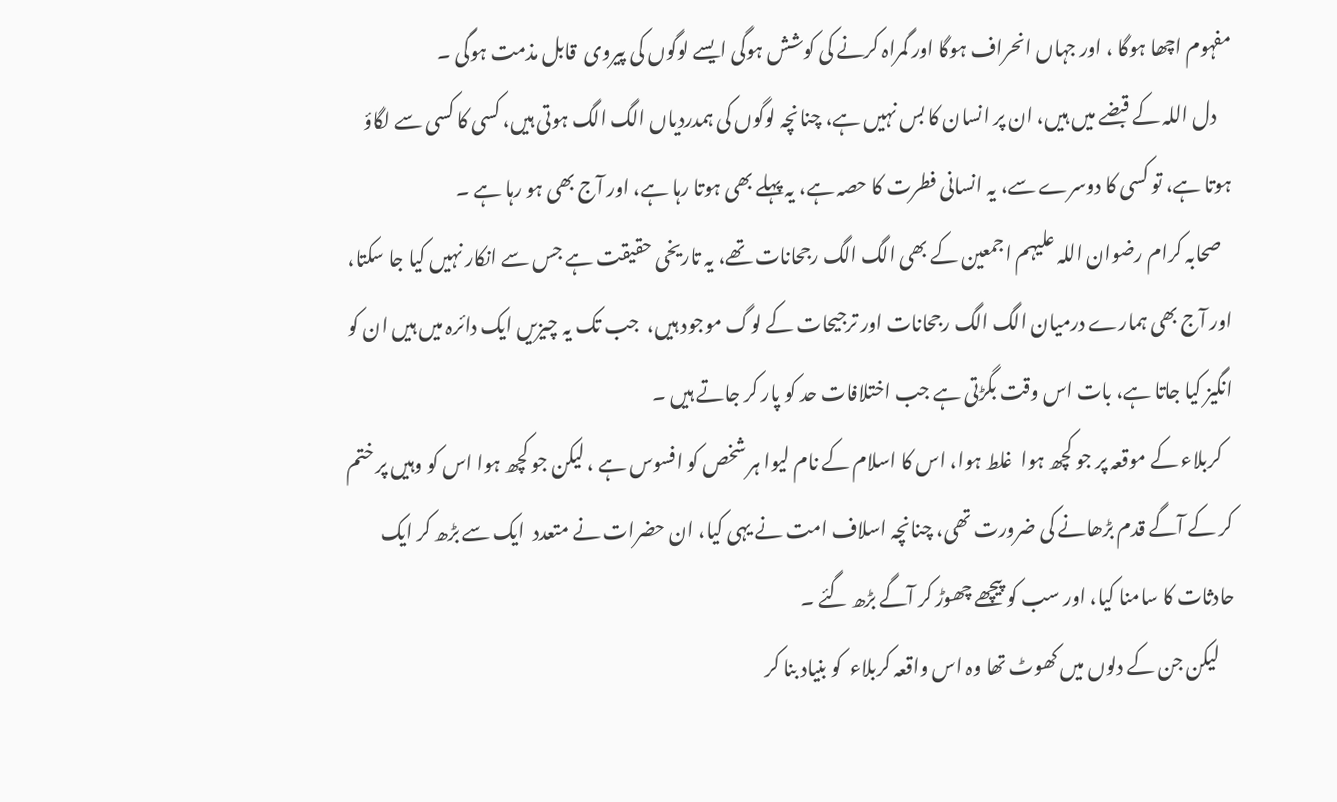مفہوم اچھا ہوگا ، اور جہاں انحراف ہوگا اور گمراہ کرنے کی کوشش ہوگی ایسے لوگوں کی پیروی  قابل مذمت ہوگی ۔
    دل اللہ کے قبضے میں ہیں، ان پر انسان کا بس نہیں ہے، چنانچہ لوگوں کی ہمدردیاں الگ الگ ہوتی ہیں، کسی کا کسی سے لگاؤ ہوتا ہے، تو کسی کا دوسرے سے، یہ انسانی فطرت کا حصہ ہے، یہ پہلے بھی ہوتا رہا ہے، اور آج بھی ہو رہا ہے ۔
   صحابہ کرام رضوان اللہ علیہم اجمعین کے بھی الگ الگ رجحانات تھے، یہ تاریخی حقیقت ہے جس سے انکار نہیں کیا جا سکتا، اور آج بھی ہمارے درمیان الگ الگ رجحانات اور ترجیحات کے لوگ موجود ہیں،  جب تک یہ چیزیں ایک دائرہ میں ہیں ان کو انگیز کیا جاتا ہے، بات اس وقت بگڑتی ہے جب اختلافات حد کو پار کر جاتے ہیں ۔
   کربلاء کے موقعہ پر جو کچھ ہوا  غلط ہوا، اس کا اسلام کے نام لیوا ہر شخص کو افسوس ہے ، لیکن جو کچھ ہوا اس کو وہیں پر ختم کر کے آگے قدم بڑھانے کی ضرورت تھی، چنانچہ اسلاف امت نے یہی کیا، ان حضرات نے متعدد  ایک سے بڑھ کر ایک حادثات کا سامنا کیا، اور سب کو پیچھے چھوڑ کر آگے بڑھ گئے ۔
    لیکن جن کے دلوں میں کھوٹ تھا وہ اس واقعہ کربلاء  کو بنیاد بنا کر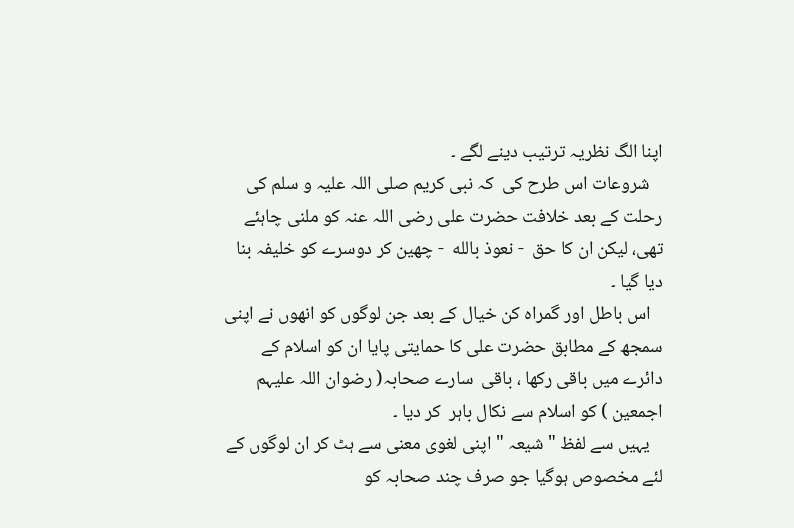اپنا الگ نظریہ ترتیب دینے لگے ۔
   شروعات اس طرح کی  کہ نبی کریم صلی اللہ علیہ و سلم کی رحلت کے بعد خلافت حضرت علی رضی اللہ عنہ کو ملنی چاہئے تھی، لیکن ان کا حق  - نعوذ بالله  - چھین کر دوسرے کو خلیفہ بنا دیا گیا ۔
   اس باطل اور گمراہ کن خیال کے بعد جن لوگوں کو انھوں نے اپنی سمجھ کے مطابق حضرت علی کا حمایتی پایا ان کو اسلام کے دائرے میں باقی رکھا ، باقی  سارے صحابہ( رضوان اللہ علیہم اجمعین ) کو اسلام سے نکال باہر  کر دیا ۔
   یہیں سے لفظ " شیعہ " اپنی لغوی معنی سے ہٹ کر ان لوگوں کے لئے مخصوص ہوگیا جو صرف چند صحابہ کو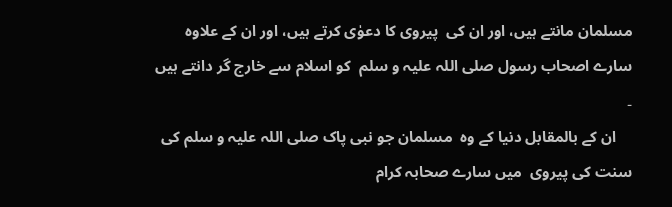مسلمان مانتے ہیں، اور ان کی  پیروی کا دعوٰی کرتے ہیں، اور ان کے علاوہ سارے اصحاب رسول صلی اللہ علیہ و سلم  کو اسلام سے خارج گر دانتے ہیں ۔
    ان کے بالمقابل دنیا کے وہ  مسلمان جو نبی پاک صلی اللہ علیہ و سلم کی سنت کی پیروی  میں سارے صحابہ کرام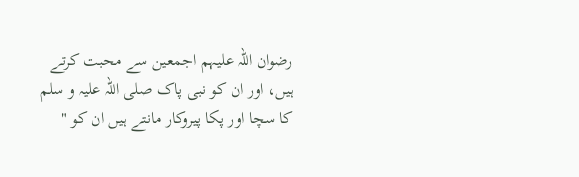رضوان اللہ علیہم اجمعین سے محبت کرتے ہیں، اور ان کو نبی پاک صلی اللہ علیہ و سلم  کا سچا اور پکا پیروکار مانتے ہیں ان کو "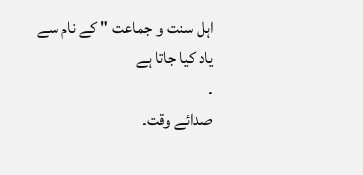اہل سنت و جماعت " کے نام سے یاد کیا جاتا ہے
۔
صدائے وقت۔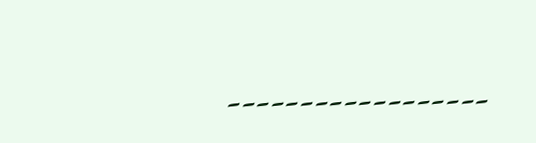۔۔۔۔۔۔۔۔۔۔۔۔۔۔۔۔۔۔